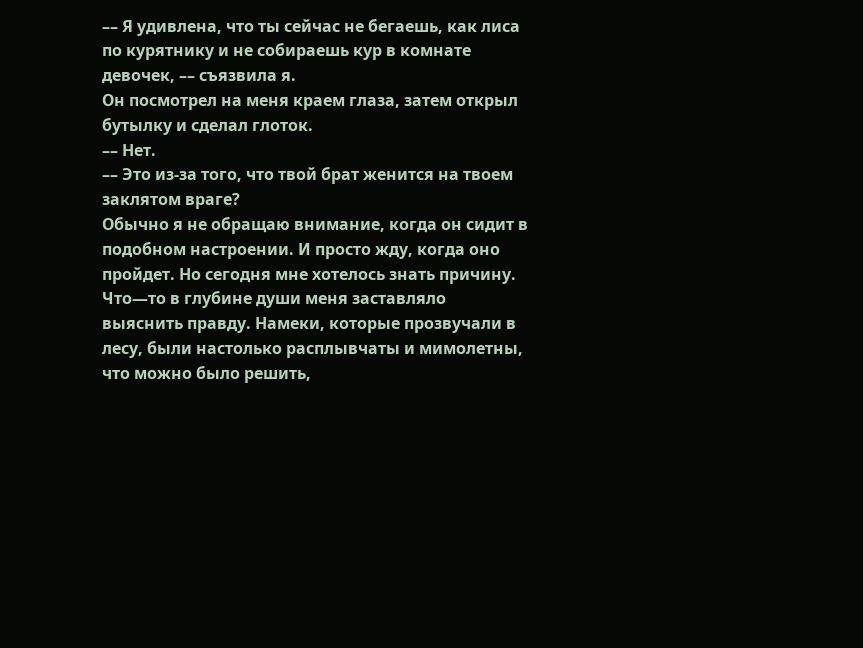–– Я удивлена, что ты сейчас не бегаешь, как лиса по курятнику и не собираешь кур в комнате девочек, –– съязвила я.
Он посмотрел на меня краем глаза, затем открыл бутылку и сделал глоток.
–– Нет.
–– Это из-за того, что твой брат женится на твоем заклятом враге?
Обычно я не обращаю внимание, когда он сидит в подобном настроении. И просто жду, когда оно пройдет. Но сегодня мне хотелось знать причину. Что—то в глубине души меня заставляло выяснить правду. Намеки, которые прозвучали в лесу, были настолько расплывчаты и мимолетны, что можно было решить,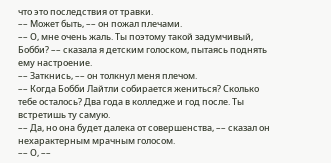что это последствия от травки.
–– Может быть, –– он пожал плечами.
–– О, мне очень жаль. Ты поэтому такой задумчивый, Бобби? –– сказала я детским голоском, пытаясь поднять ему настроение.
–– Заткнись, –– он толкнул меня плечом.
–– Когда Бобби Лайтли собирается жениться? Сколько тебе осталось? Два года в колледже и год после. Ты встретишь ту самую.
–– Да, но она будет далека от совершенства, –– сказал он нехарактерным мрачным голосом.
–– О, ––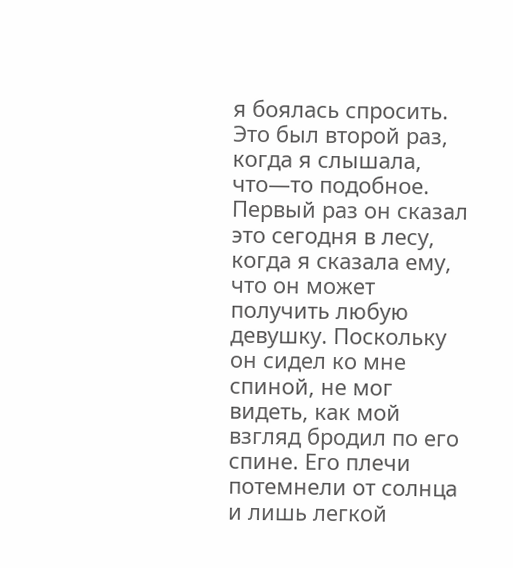я боялась спросить. Это был второй раз, когда я слышала, что—то подобное. Первый раз он сказал это сегодня в лесу, когда я сказала ему, что он может получить любую девушку. Поскольку он сидел ко мне спиной, не мог видеть, как мой взгляд бродил по его спине. Его плечи потемнели от солнца и лишь легкой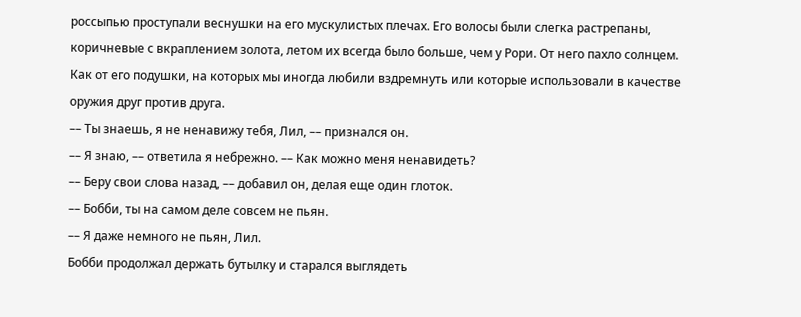россыпью проступали веснушки на его мускулистых плечах. Его волосы были слегка растрепаны, коричневые с вкраплением золота, летом их всегда было больше, чем у Рори. От него пахло солнцем. Как от его подушки, на которых мы иногда любили вздремнуть или которые использовали в качестве оружия друг против друга.
–– Ты знаешь, я не ненавижу тебя, Лил, –– признался он.
–– Я знаю, –– ответила я небрежно. –– Как можно меня ненавидеть?
–– Беру свои слова назад, –– добавил он, делая еще один глоток.
–– Бобби, ты на самом деле совсем не пьян.
–– Я даже немного не пьян, Лил.
Бобби продолжал держать бутылку и старался выглядеть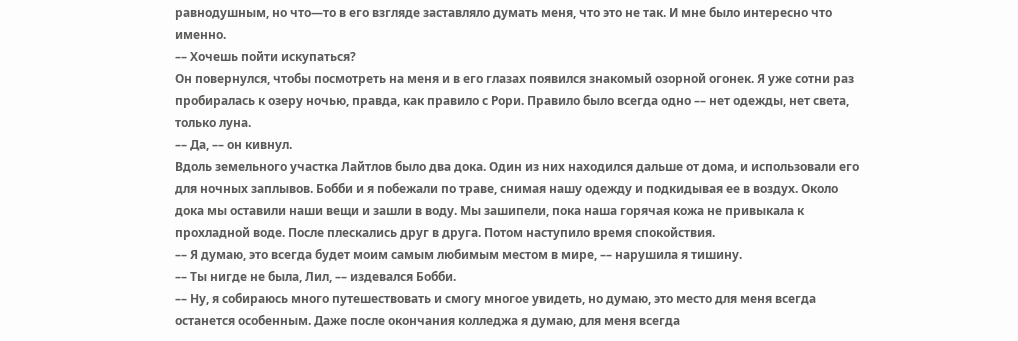равнодушным, но что—то в его взгляде заставляло думать меня, что это не так. И мне было интересно что именно.
–– Хочешь пойти искупаться?
Он повернулся, чтобы посмотреть на меня и в его глазах появился знакомый озорной огонек. Я уже сотни раз пробиралась к озеру ночью, правда, как правило с Рори. Правило было всегда одно –– нет одежды, нет света, только луна.
–– Да, –– он кивнул.
Вдоль земельного участка Лайтлов было два дока. Один из них находился дальше от дома, и использовали его для ночных заплывов. Бобби и я побежали по траве, снимая нашу одежду и подкидывая ее в воздух. Около дока мы оставили наши вещи и зашли в воду. Мы зашипели, пока наша горячая кожа не привыкала к прохладной воде. После плескались друг в друга. Потом наступило время спокойствия.
–– Я думаю, это всегда будет моим самым любимым местом в мире, –– нарушила я тишину.
–– Ты нигде не была, Лил, –– издевался Бобби.
–– Ну, я собираюсь много путешествовать и смогу многое увидеть, но думаю, это место для меня всегда останется особенным. Даже после окончания колледжа я думаю, для меня всегда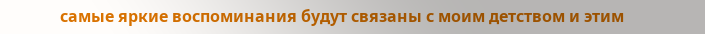самые яркие воспоминания будут связаны с моим детством и этим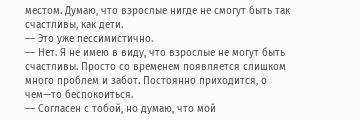местом. Думаю, что взрослые нигде не смогут быть так счастливы, как дети.
–– Это уже пессимистично.
–– Нет. Я не имею в виду, что взрослые не могут быть счастливы. Просто со временем появляется слишком много проблем и забот. Постоянно приходится, о чем—то беспокоиться.
–– Согласен с тобой, но думаю, что мой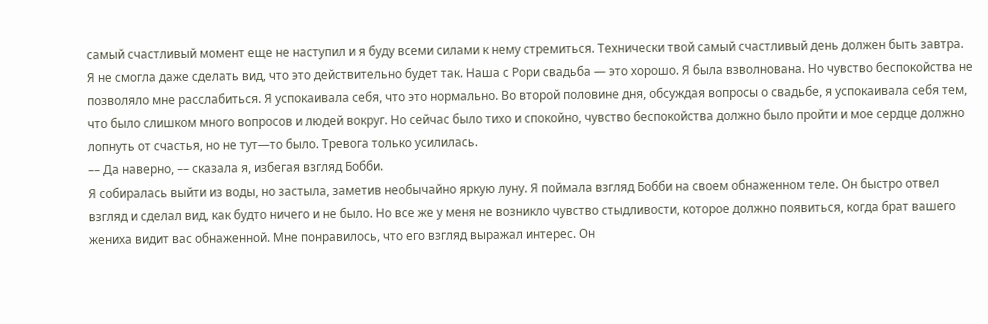самый счастливый момент еще не наступил и я буду всеми силами к нему стремиться. Технически твой самый счастливый день должен быть завтра.
Я не смогла даже сделать вид, что это действительно будет так. Наша с Рори свадьба — это хорошо. Я была взволнована. Но чувство беспокойства не позволяло мне расслабиться. Я успокаивала себя, что это нормально. Во второй половине дня, обсуждая вопросы о свадьбе, я успокаивала себя тем, что было слишком много вопросов и людей вокруг. Но сейчас было тихо и спокойно, чувство беспокойства должно было пройти и мое сердце должно лопнуть от счастья, но не тут—то было. Тревога только усилилась.
–– Да наверно, –– сказала я, избегая взгляд Бобби.
Я собиралась выйти из воды, но застыла, заметив необычайно яркую луну. Я поймала взгляд Бобби на своем обнаженном теле. Он быстро отвел взгляд и сделал вид, как будто ничего и не было. Но все же у меня не возникло чувство стыдливости, которое должно появиться, когда брат вашего жениха видит вас обнаженной. Мне понравилось, что его взгляд выражал интерес. Он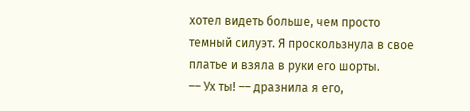хотел видеть больше, чем просто темный силуэт. Я проскользнула в свое платье и взяла в руки его шорты.
–– Ух ты! –– дразнила я его,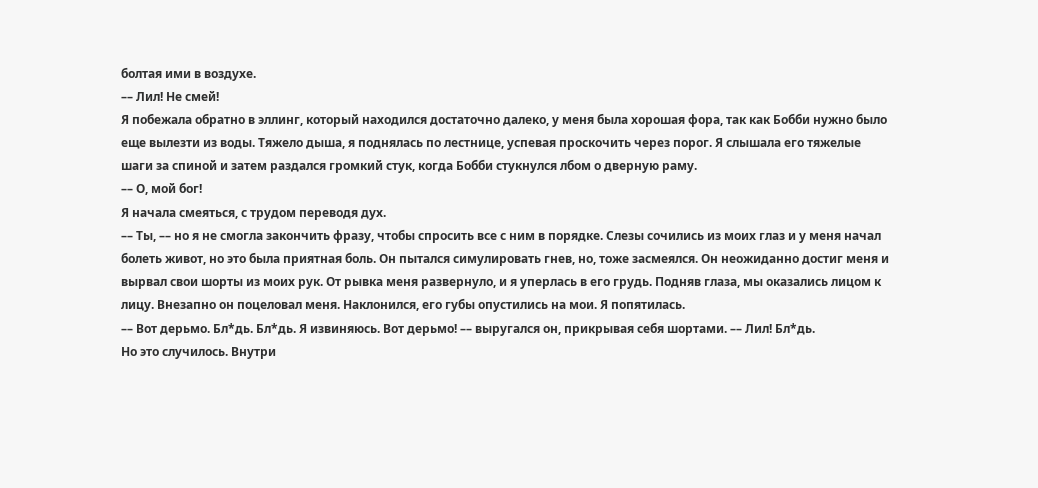болтая ими в воздухе.
–– Лил! Не смей!
Я побежала обратно в эллинг, который находился достаточно далеко, у меня была хорошая фора, так как Бобби нужно было еще вылезти из воды. Тяжело дыша, я поднялась по лестнице, успевая проскочить через порог. Я слышала его тяжелые шаги за спиной и затем раздался громкий стук, когда Бобби стукнулся лбом о дверную раму.
–– О, мой бог!
Я начала смеяться, с трудом переводя дух.
–– Ты, –– но я не смогла закончить фразу, чтобы спросить все с ним в порядке. Слезы сочились из моих глаз и у меня начал болеть живот, но это была приятная боль. Он пытался симулировать гнев, но, тоже засмеялся. Он неожиданно достиг меня и вырвал свои шорты из моих рук. От рывка меня развернуло, и я уперлась в его грудь. Подняв глаза, мы оказались лицом к лицу. Внезапно он поцеловал меня. Наклонился, его губы опустились на мои. Я попятилась.
–– Вот дерьмо. Бл*дь. Бл*дь. Я извиняюсь. Вот дерьмо! –– выругался он, прикрывая себя шортами. –– Лил! Бл*дь.
Но это случилось. Внутри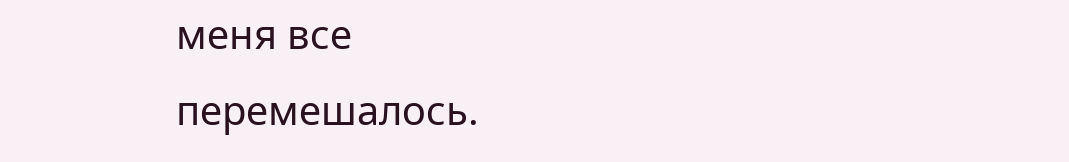меня все перемешалось.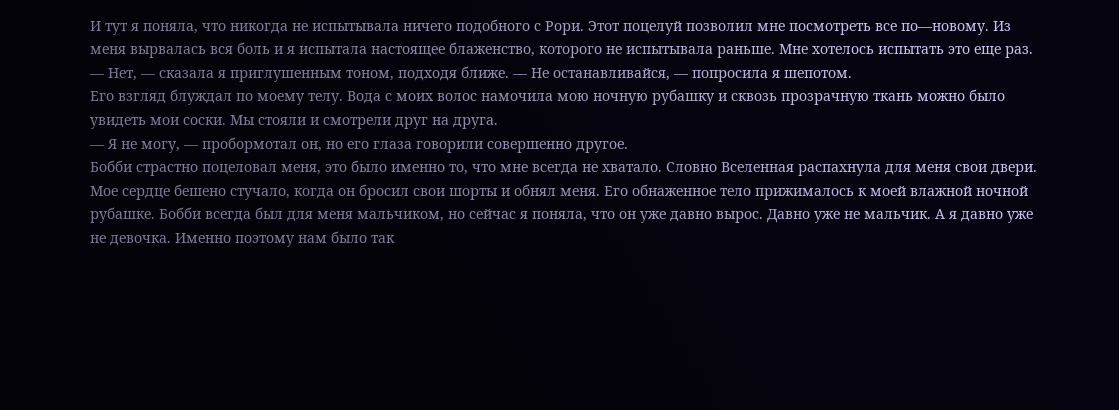И тут я поняла, что никогда не испытывала ничего подобного с Рори. Этот поцелуй позволил мне посмотреть все по—новому. Из меня вырвалась вся боль и я испытала настоящее блаженство, которого не испытывала раньше. Мне хотелось испытать это еще раз.
–– Нет, –– сказала я приглушенным тоном, подходя ближе. –– Не останавливайся, –– попросила я шепотом.
Его взгляд блуждал по моему телу. Вода с моих волос намочила мою ночную рубашку и сквозь прозрачную ткань можно было увидеть мои соски. Мы стояли и смотрели друг на друга.
–– Я не могу, –– пробормотал он, но его глаза говорили совершенно другое.
Бобби страстно поцеловал меня, это было именно то, что мне всегда не хватало. Словно Вселенная распахнула для меня свои двери. Мое сердце бешено стучало, когда он бросил свои шорты и обнял меня. Его обнаженное тело прижималось к моей влажной ночной рубашке. Бобби всегда был для меня мальчиком, но сейчас я поняла, что он уже давно вырос. Давно уже не мальчик. А я давно уже не девочка. Именно поэтому нам было так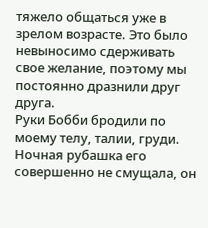тяжело общаться уже в зрелом возрасте. Это было невыносимо сдерживать свое желание, поэтому мы постоянно дразнили друг друга.
Руки Бобби бродили по моему телу, талии, груди. Ночная рубашка его совершенно не смущала, он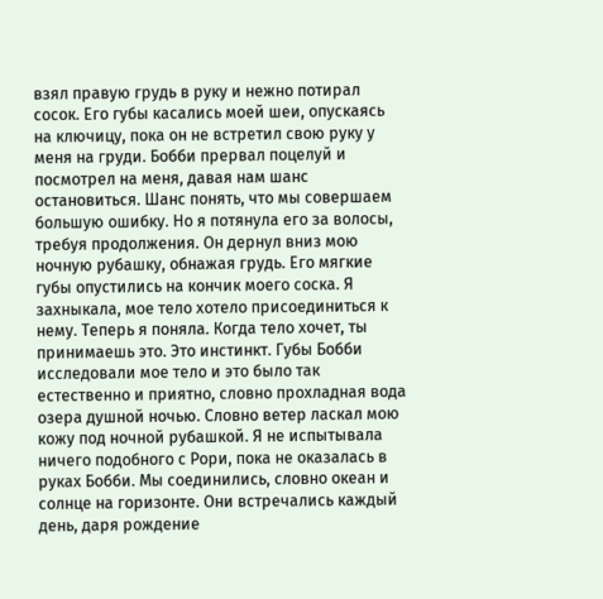взял правую грудь в руку и нежно потирал сосок. Его губы касались моей шеи, опускаясь на ключицу, пока он не встретил свою руку у меня на груди. Бобби прервал поцелуй и посмотрел на меня, давая нам шанс остановиться. Шанс понять, что мы совершаем большую ошибку. Но я потянула его за волосы, требуя продолжения. Он дернул вниз мою ночную рубашку, обнажая грудь. Его мягкие губы опустились на кончик моего соска. Я захныкала, мое тело хотело присоединиться к нему. Теперь я поняла. Когда тело хочет, ты принимаешь это. Это инстинкт. Губы Бобби исследовали мое тело и это было так естественно и приятно, словно прохладная вода озера душной ночью. Словно ветер ласкал мою кожу под ночной рубашкой. Я не испытывала ничего подобного с Рори, пока не оказалась в руках Бобби. Мы соединились, словно океан и солнце на горизонте. Они встречались каждый день, даря рождение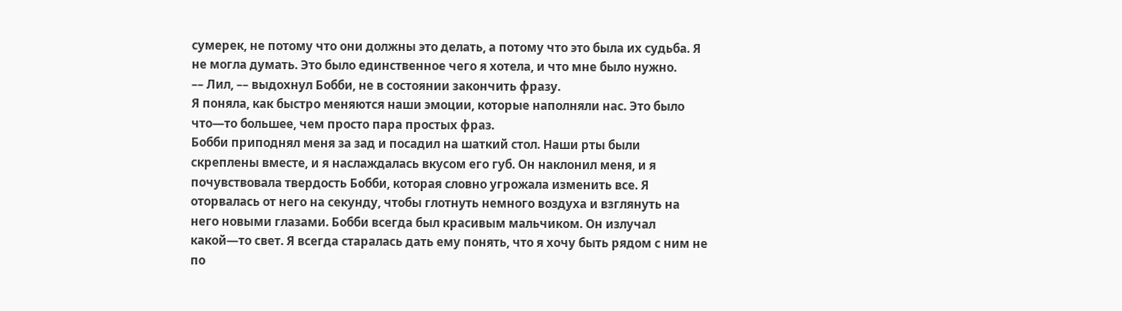сумерек, не потому что они должны это делать, а потому что это была их судьба. Я не могла думать. Это было единственное чего я хотела, и что мне было нужно.
–– Лил, –– выдохнул Бобби, не в состоянии закончить фразу.
Я поняла, как быстро меняются наши эмоции, которые наполняли нас. Это было что—то большее, чем просто пара простых фраз.
Бобби приподнял меня за зад и посадил на шаткий стол. Наши рты были скреплены вместе, и я наслаждалась вкусом его губ. Он наклонил меня, и я почувствовала твердость Бобби, которая словно угрожала изменить все. Я оторвалась от него на секунду, чтобы глотнуть немного воздуха и взглянуть на него новыми глазами. Бобби всегда был красивым мальчиком. Он излучал какой—то свет. Я всегда старалась дать ему понять, что я хочу быть рядом с ним не по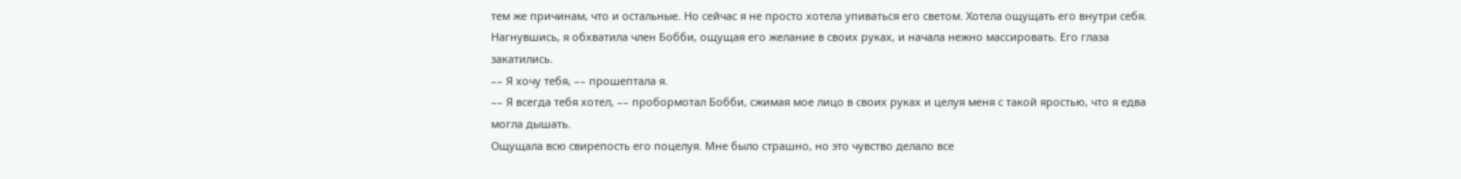тем же причинам, что и остальные. Но сейчас я не просто хотела упиваться его светом. Хотела ощущать его внутри себя. Нагнувшись, я обхватила член Бобби, ощущая его желание в своих руках, и начала нежно массировать. Его глаза закатились.
–– Я хочу тебя, –– прошептала я.
–– Я всегда тебя хотел, –– пробормотал Бобби, сжимая мое лицо в своих руках и целуя меня с такой яростью, что я едва могла дышать.
Ощущала всю свирепость его поцелуя. Мне было страшно, но это чувство делало все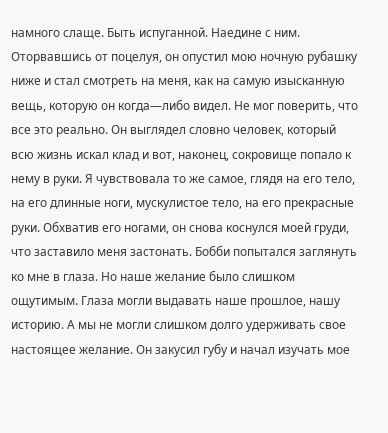намного слаще. Быть испуганной. Наедине с ним. Оторвавшись от поцелуя, он опустил мою ночную рубашку ниже и стал смотреть на меня, как на самую изысканную вещь, которую он когда—либо видел. Не мог поверить, что все это реально. Он выглядел словно человек, который всю жизнь искал клад и вот, наконец, сокровище попало к нему в руки. Я чувствовала то же самое, глядя на его тело, на его длинные ноги, мускулистое тело, на его прекрасные руки. Обхватив его ногами, он снова коснулся моей груди, что заставило меня застонать. Бобби попытался заглянуть ко мне в глаза. Но наше желание было слишком ощутимым. Глаза могли выдавать наше прошлое, нашу историю. А мы не могли слишком долго удерживать свое настоящее желание. Он закусил губу и начал изучать мое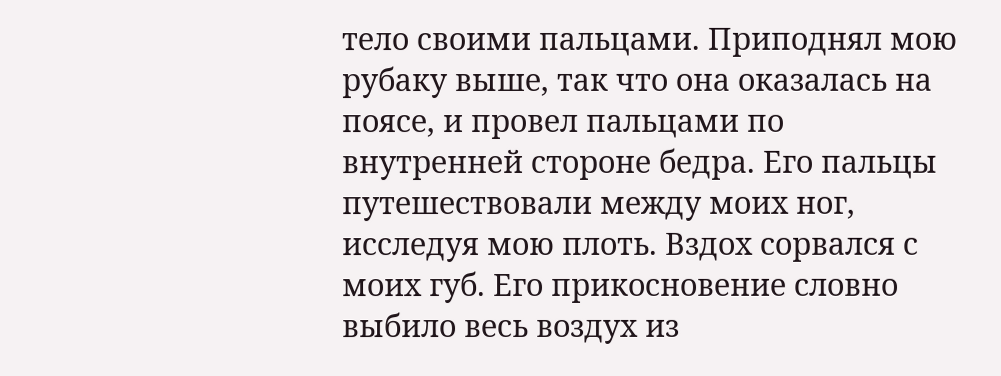тело своими пальцами. Приподнял мою рубаку выше, так что она оказалась на поясе, и провел пальцами по внутренней стороне бедра. Его пальцы путешествовали между моих ног, исследуя мою плоть. Вздох сорвался с моих губ. Его прикосновение словно выбило весь воздух из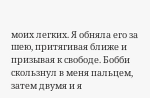моих легких. Я обняла его за шею, притягивая ближе и призывая к свободе. Бобби скользнул в меня пальцем, затем двумя и я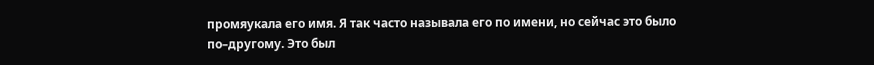промяукала его имя. Я так часто называла его по имени, но сейчас это было по–другому. Это был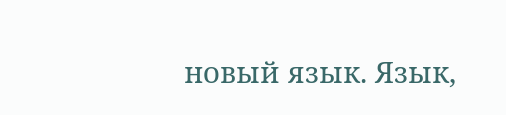новый язык. Язык,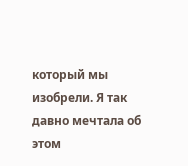который мы изобрели. Я так давно мечтала об этом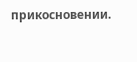прикосновении.